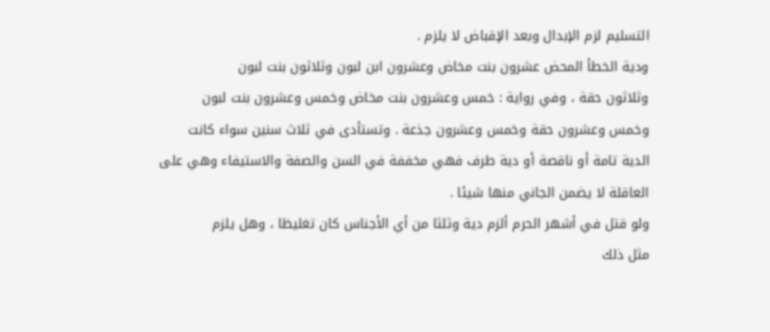التسليم لزم الإبدال وبعد الإقباض لا يلزم .
ودية الخطأ المحض عشرون بنت مخاض وعشرون ابن لبون وثلاثون بنت لبون
وثلاثون حقة ، وفي رواية : خمس وعشرون بنت مخاض وخمس وعشرون بنت لبون
وخمس وعشرون حقة وخمس وعشرون جذعة . وتستأدى في ثلاث سنين سواء كانت
الدية تامة أو ناقصة أو دية طرف فهي مخففة في السن والصفة والاستيفاء وهي على
العاقلة لا يضمن الجاني منها شيئا .
ولو قتل في أشهر الحرم ألزم دية وثلثا من أي الأجناس كان تغليظا ، وهل يلزم
مثل ذلك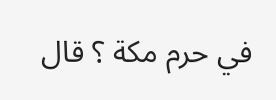في حرم مكة ؟ قال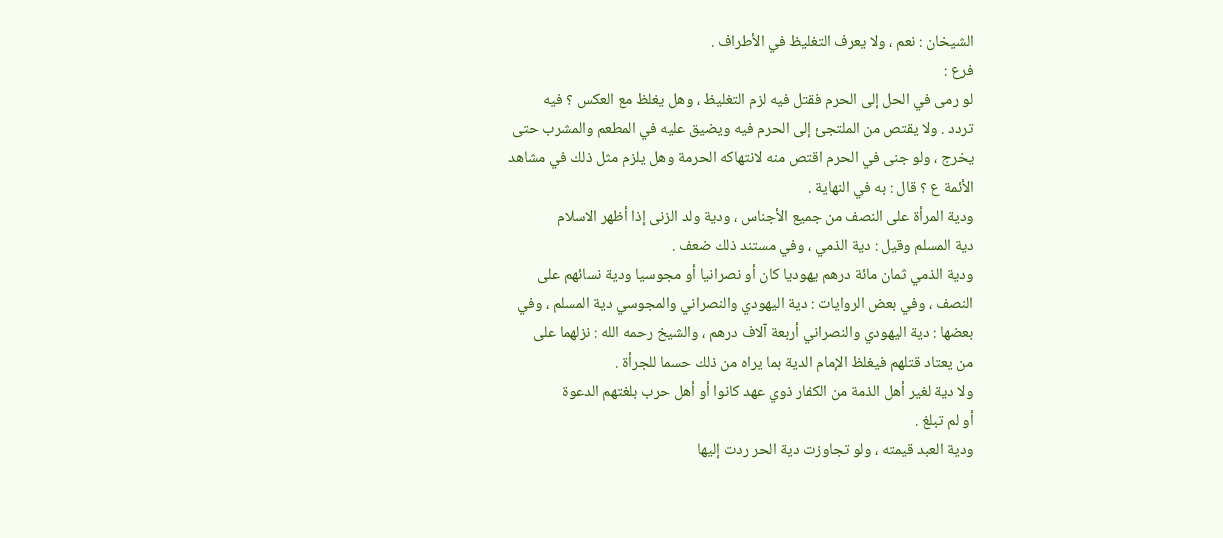الشيخان : نعم ، ولا يعرف التغليظ في الأطراف .
فرع :
لو رمى في الحل إلى الحرم فقتل فيه لزم التغليظ ، وهل يغلظ مع العكس ؟ فيه
تردد . ولا يقتص من الملتجئ إلى الحرم فيه ويضيق عليه في المطعم والمشرب حتى
يخرج ، ولو جنى في الحرم اقتص منه لانتهاكه الحرمة وهل يلزم مثل ذلك في مشاهد
الأئمة ع ؟ قال : به في النهاية .
ودية المرأة على النصف من جميع الأجناس ، ودية ولد الزنى إذا أظهر الاسلام
دية المسلم وقيل : دية الذمي ، وفي مستند ذلك ضعف .
ودية الذمي ثمان مائة درهم يهوديا كان أو نصرانيا أو مجوسيا ودية نسائهم على
النصف ، وفي بعض الروايات : دية اليهودي والنصراني والمجوسي دية المسلم ، وفي
بعضها : دية اليهودي والنصراني أربعة آلاف درهم ، والشيخ رحمه الله : نزلهما على
من يعتاد قتلهم فيغلظ الإمام الدية بما يراه من ذلك حسما للجرأة .
ولا دية لغير أهل الذمة من الكفار ذوي عهد كانوا أو أهل حرب بلغتهم الدعوة
أو لم تبلغ .
ودية العبد قيمته ، ولو تجاوزت دية الحر ردت إليها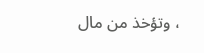، وتؤخذ من مال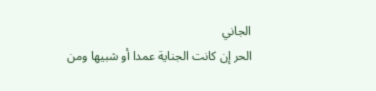الجاني
الحر إن كانت الجناية عمدا أو شبيها ومن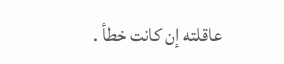عاقلته إن كانت خطأ .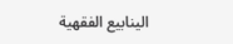الينابيع الفقهية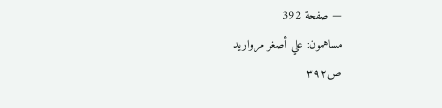— صفحة 392
مساهمون: علي أصغر مرواريد
ص٣٩٢